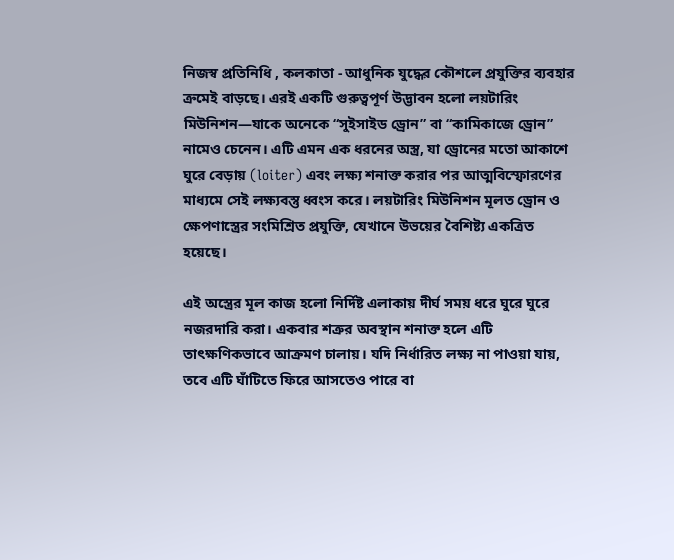নিজস্ব প্রতিনিধি , কলকাতা - আধুনিক যুদ্ধের কৌশলে প্রযুক্তির ব্যবহার ক্রমেই বাড়ছে। এরই একটি গুরুত্বপূর্ণ উদ্ভাবন হলো লয়টারিং মিউনিশন—যাকে অনেকে “সুইসাইড ড্রোন” বা “কামিকাজে ড্রোন” নামেও চেনেন। এটি এমন এক ধরনের অস্ত্র, যা ড্রোনের মতো আকাশে ঘুরে বেড়ায় (loiter) এবং লক্ষ্য শনাক্ত করার পর আত্মবিস্ফোরণের মাধ্যমে সেই লক্ষ্যবস্তু ধ্বংস করে। লয়টারিং মিউনিশন মূলত ড্রোন ও ক্ষেপণাস্ত্রের সংমিশ্রিত প্রযুক্তি, যেখানে উভয়ের বৈশিষ্ট্য একত্রিত হয়েছে।

এই অস্ত্রের মূল কাজ হলো নির্দিষ্ট এলাকায় দীর্ঘ সময় ধরে ঘুরে ঘুরে নজরদারি করা। একবার শত্রুর অবস্থান শনাক্ত হলে এটি তাৎক্ষণিকভাবে আক্রমণ চালায়। যদি নির্ধারিত লক্ষ্য না পাওয়া যায়, তবে এটি ঘাঁটিতে ফিরে আসতেও পারে বা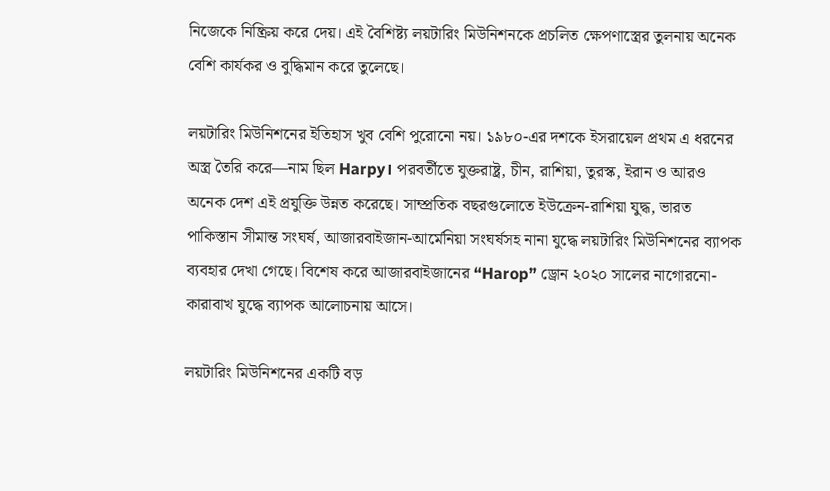নিজেকে নিষ্ক্রিয় করে দেয়। এই বৈশিষ্ট্য লয়টারিং মিউনিশনকে প্রচলিত ক্ষেপণাস্ত্রের তুলনায় অনেক বেশি কার্যকর ও বুদ্ধিমান করে তুলেছে।

লয়টারিং মিউনিশনের ইতিহাস খুব বেশি পুরোনো নয়। ১৯৮০-এর দশকে ইসরায়েল প্রথম এ ধরনের অস্ত্র তৈরি করে—নাম ছিল Harpy। পরবর্তীতে যুক্তরাষ্ট্র, চীন, রাশিয়া, তুরস্ক, ইরান ও আরও অনেক দেশ এই প্রযুক্তি উন্নত করেছে। সাম্প্রতিক বছরগুলোতে ইউক্রেন-রাশিয়া যুদ্ধ, ভারত পাকিস্তান সীমান্ত সংঘর্ষ, আজারবাইজান-আর্মেনিয়া সংঘর্ষসহ নানা যুদ্ধে লয়টারিং মিউনিশনের ব্যাপক ব্যবহার দেখা গেছে। বিশেষ করে আজারবাইজানের “Harop” ড্রোন ২০২০ সালের নাগোরনো-কারাবাখ যুদ্ধে ব্যাপক আলোচনায় আসে।

লয়টারিং মিউনিশনের একটি বড়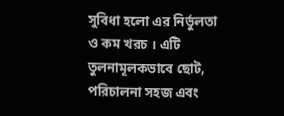সুবিধা হলো এর নির্ভুলতা ও কম খরচ । এটি তুলনামূলকভাবে ছোট, পরিচালনা সহজ এবং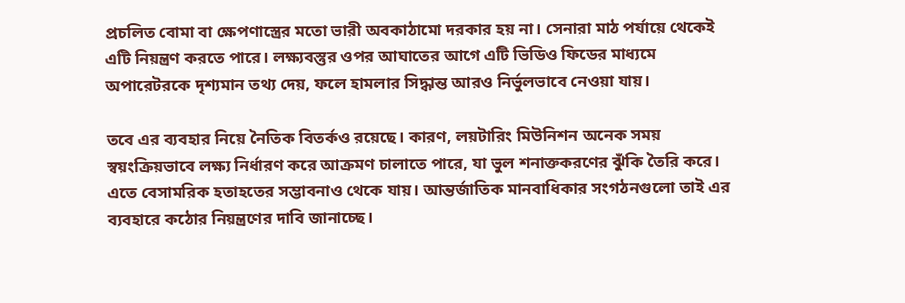প্রচলিত বোমা বা ক্ষেপণাস্ত্রের মতো ভারী অবকাঠামো দরকার হয় না। সেনারা মাঠ পর্যায়ে থেকেই এটি নিয়ন্ত্রণ করতে পারে। লক্ষ্যবস্তুর ওপর আঘাতের আগে এটি ভিডিও ফিডের মাধ্যমে অপারেটরকে দৃশ্যমান তথ্য দেয়, ফলে হামলার সিদ্ধান্ত আরও নির্ভুলভাবে নেওয়া যায়।

তবে এর ব্যবহার নিয়ে নৈতিক বিতর্কও রয়েছে। কারণ, লয়টারিং মিউনিশন অনেক সময় স্বয়ংক্রিয়ভাবে লক্ষ্য নির্ধারণ করে আক্রমণ চালাতে পারে, যা ভুল শনাক্তকরণের ঝুঁকি তৈরি করে। এতে বেসামরিক হতাহতের সম্ভাবনাও থেকে যায়। আন্তর্জাতিক মানবাধিকার সংগঠনগুলো তাই এর ব্যবহারে কঠোর নিয়ন্ত্রণের দাবি জানাচ্ছে।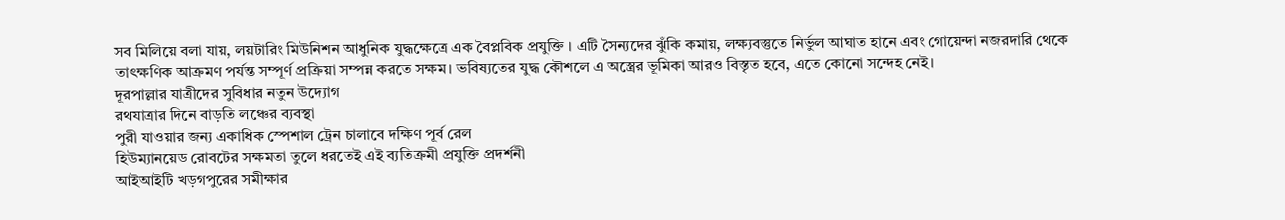সব মিলিয়ে বলা যায়, লয়টারিং মিউনিশন আধুনিক যুদ্ধক্ষেত্রে এক বৈপ্লবিক প্রযুক্তি । এটি সৈন্যদের ঝুঁকি কমায়, লক্ষ্যবস্তুতে নির্ভুল আঘাত হানে এবং গোয়েন্দা নজরদারি থেকে তাৎক্ষণিক আক্রমণ পর্যন্ত সম্পূর্ণ প্রক্রিয়া সম্পন্ন করতে সক্ষম। ভবিষ্যতের যুদ্ধ কৌশলে এ অস্ত্রের ভূমিকা আরও বিস্তৃত হবে, এতে কোনো সন্দেহ নেই।
দূরপাল্লার যাত্রীদের সুবিধার নতুন উদ্যোগ
রথযাত্রার দিনে বাড়তি লঞ্চের ব্যবস্থা
পুরী যাওয়ার জন্য একাধিক স্পেশাল ট্রেন চালাবে দক্ষিণ পূর্ব রেল
হিউম্যানয়েড রোবটের সক্ষমতা তুলে ধরতেই এই ব্যতিক্রমী প্রযুক্তি প্রদর্শনী
আইআইটি খড়গপুরের সমীক্ষার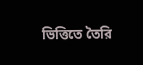ভিত্তিতে তৈরি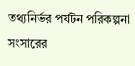তথ্যনির্ভর পর্যটন পরিকল্পনা
সংসারের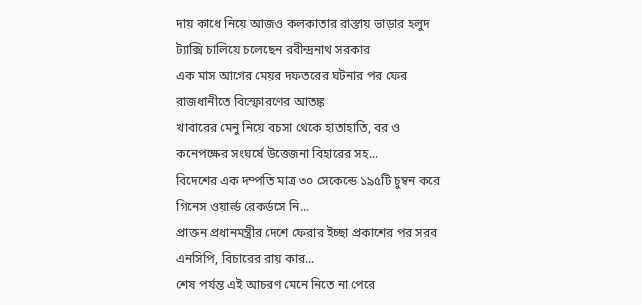দায় কাধে নিয়ে আজও কলকাতার রাস্তায় ভাড়ার হলুদ ট্যাক্সি চালিয়ে চলেছেন রবীন্দ্রনাথ সরকার
এক মাস আগের মেয়র দফতরের ঘটনার পর ফের রাজধানীতে বিস্ফোরণের আতঙ্ক
খাবারের মেনু নিয়ে বচসা থেকে হাতাহাতি, বর ও কনেপক্ষের সংঘর্ষে উত্তেজনা বিহারের সহ...
বিদেশের এক দম্পতি মাত্র ৩০ সেকেন্ডে ১৯৫টি চুম্বন করে গিনেস ওয়ার্ল্ড রেকর্ডসে নি...
প্রাক্তন প্রধানমন্ত্রীর দেশে ফেরার ইচ্ছা প্রকাশের পর সরব এনসিপি, বিচারের রায় কার...
শেষ পর্যন্ত এই আচরণ মেনে নিতে না পেরে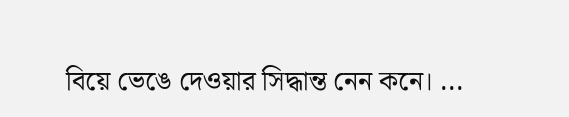বিয়ে ভেঙে দেওয়ার সিদ্ধান্ত নেন কনে। ...